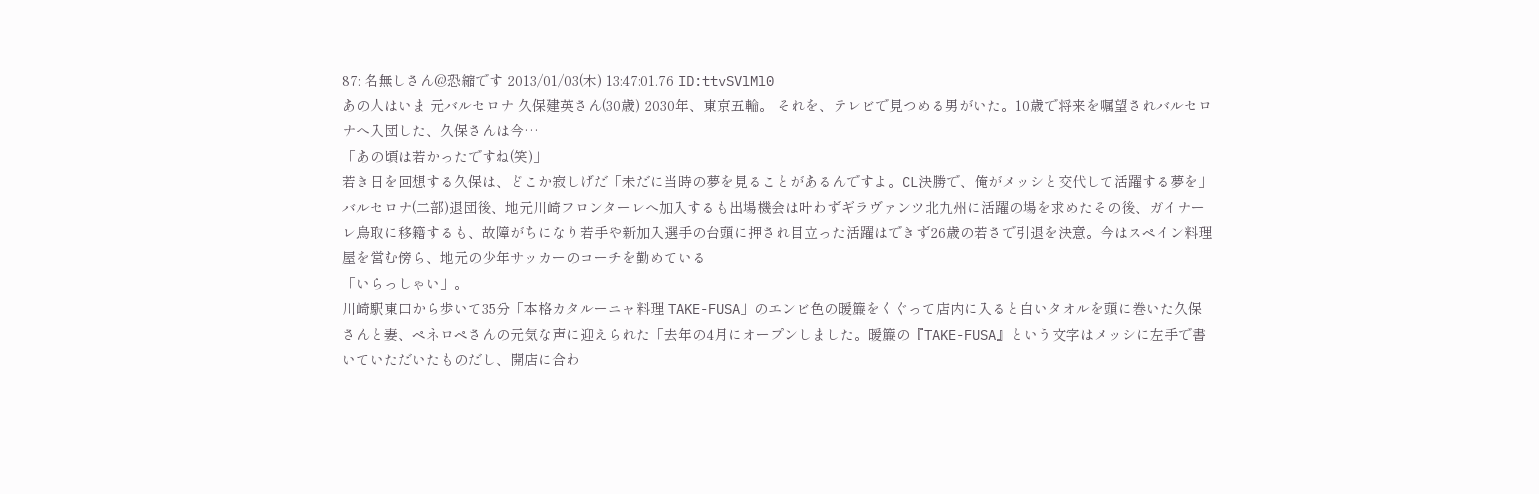87: 名無しさん@恐縮です 2013/01/03(木) 13:47:01.76 ID:ttvSVlMl0
あの人はいま 元バルセロナ 久保建英さん(30歳) 2030年、東京五輪。 それを、テレビで見つめる男がいた。10歳で将来を嘱望されバルセロナへ入団した、久保さんは今…
「あの頃は若かったですね(笑)」
若き日を回想する久保は、どこか寂しげだ「未だに当時の夢を見ることがあるんですよ。CL決勝で、俺がメッシと交代して活躍する夢を」バルセロナ(二部)退団後、地元川崎フロンターレへ加入するも出場機会は叶わずギラヴァンツ北九州に活躍の場を求めたその後、ガイナーレ鳥取に移籍するも、故障がちになり若手や新加入選手の台頭に押され目立った活躍はできず26歳の若さで引退を決意。今はスペイン料理屋を営む傍ら、地元の少年サッカーのコーチを勤めている
「いらっしゃい」。
川崎駅東口から歩いて35分「本格カタルーニャ料理 TAKE-FUSA」のエンビ色の暖簾をくぐって店内に入ると白いタオルを頭に巻いた久保さんと妻、ペネロペさんの元気な声に迎えられた「去年の4月にオープンしました。暖簾の『TAKE-FUSA』という文字はメッシに左手で書いていただいたものだし、開店に合わ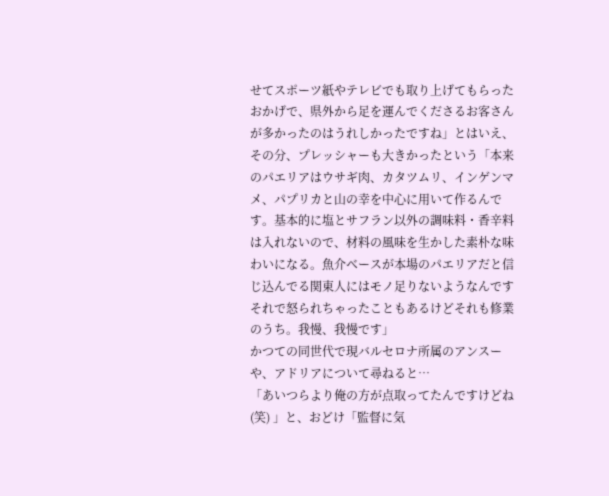せてスポーツ紙やテレビでも取り上げてもらった
おかげで、県外から足を運んでくださるお客さんが多かったのはうれしかったですね」とはいえ、その分、プレッシャーも大きかったという「本来のパエリアはウサギ肉、カタツムリ、インゲンマメ、パプリカと山の幸を中心に用いて作るんです。基本的に塩とサフラン以外の調味料・香辛料は入れないので、材料の風味を生かした素朴な味わいになる。魚介ベースが本場のパエリアだと信じ込んでる関東人にはモノ足りないようなんですそれで怒られちゃったこともあるけどそれも修業のうち。我慢、我慢です」
かつての同世代で現バルセロナ所属のアンスーや、アドリアについて尋ねると…
「あいつらより俺の方が点取ってたんですけどね(笑) 」と、おどけ「監督に気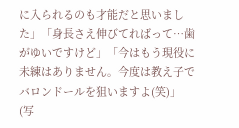に入られるのも才能だと思いました」「身長さえ伸びてればって…歯がゆいですけど」「今はもう現役に未練はありません。今度は教え子でバロンドールを狙いますよ(笑)」 (写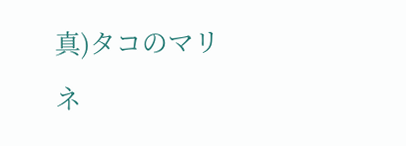真)タコのマリネ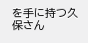を手に持つ久保さん